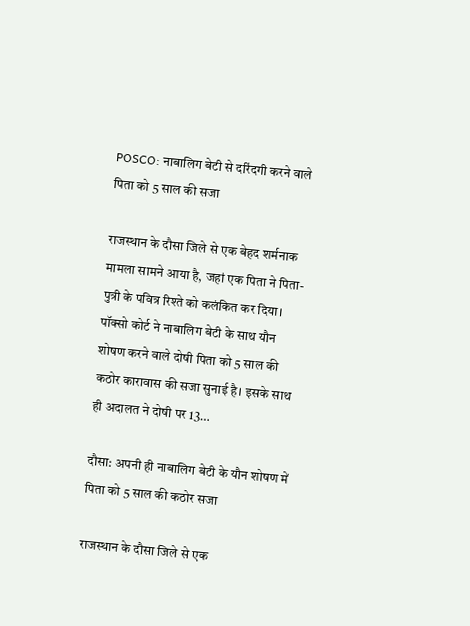POSCO: नाबालिग बेटी से दरिंदगी करने वाले पिता को 5 साल की सजा

राजस्थान के दौसा जिले से एक बेहद शर्मनाक मामला सामने आया है, जहां एक पिता ने पिता-पुत्री के पवित्र रिश्ते को कलंकित कर दिया। पॉक्सो कोर्ट ने नाबालिग बेटी के साथ यौन शोषण करने वाले दोषी पिता को 5 साल की कठोर कारावास की सजा सुनाई है। इसके साथ ही अदालत ने दोषी पर 13…

दौसा: अपनी ही नाबालिग बेटी के यौन शोषण में पिता को 5 साल की कठोर सजा

राजस्थान के दौसा जिले से एक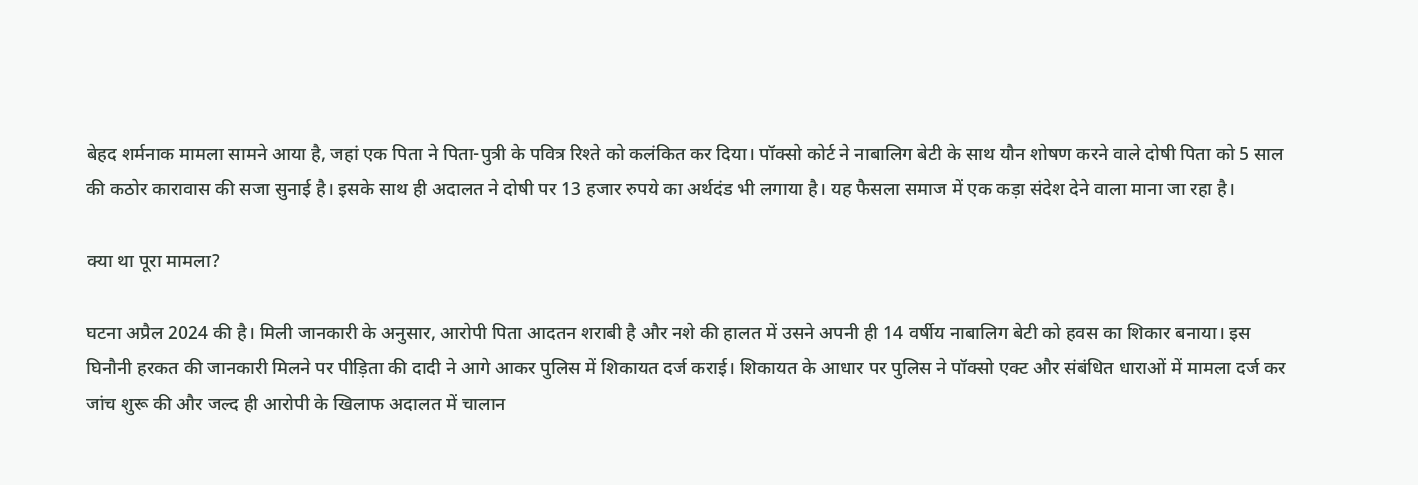बेहद शर्मनाक मामला सामने आया है, जहां एक पिता ने पिता-पुत्री के पवित्र रिश्ते को कलंकित कर दिया। पॉक्सो कोर्ट ने नाबालिग बेटी के साथ यौन शोषण करने वाले दोषी पिता को 5 साल की कठोर कारावास की सजा सुनाई है। इसके साथ ही अदालत ने दोषी पर 13 हजार रुपये का अर्थदंड भी लगाया है। यह फैसला समाज में एक कड़ा संदेश देने वाला माना जा रहा है।

क्या था पूरा मामला?

घटना अप्रैल 2024 की है। मिली जानकारी के अनुसार, आरोपी पिता आदतन शराबी है और नशे की हालत में उसने अपनी ही 14 वर्षीय नाबालिग बेटी को हवस का शिकार बनाया। इस घिनौनी हरकत की जानकारी मिलने पर पीड़िता की दादी ने आगे आकर पुलिस में शिकायत दर्ज कराई। शिकायत के आधार पर पुलिस ने पॉक्सो एक्ट और संबंधित धाराओं में मामला दर्ज कर जांच शुरू की और जल्द ही आरोपी के खिलाफ अदालत में चालान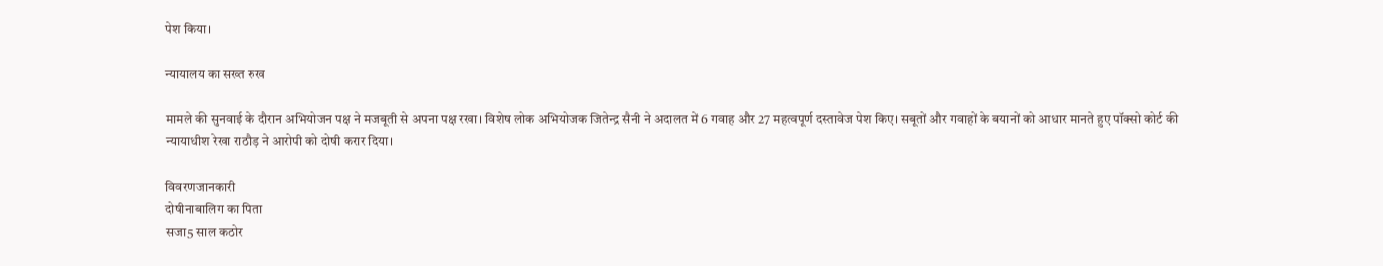पेश किया।

न्यायालय का सख्त रुख

मामले की सुनवाई के दौरान अभियोजन पक्ष ने मजबूती से अपना पक्ष रखा। विशेष लोक अभियोजक जितेन्द्र सैनी ने अदालत में 6 गवाह और 27 महत्वपूर्ण दस्तावेज पेश किए। सबूतों और गवाहों के बयानों को आधार मानते हुए पॉक्सो कोर्ट की न्यायाधीश रेखा राठौड़ ने आरोपी को दोषी करार दिया।

विवरणजानकारी
दोषीनाबालिग का पिता
सजा5 साल कठोर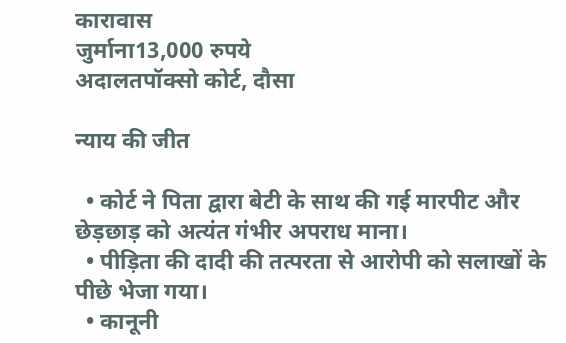कारावास
जुर्माना13,000 रुपये
अदालतपॉक्सो कोर्ट, दौसा

न्याय की जीत

  • कोर्ट ने पिता द्वारा बेटी के साथ की गई मारपीट और छेड़छाड़ को अत्यंत गंभीर अपराध माना।
  • पीड़िता की दादी की तत्परता से आरोपी को सलाखों के पीछे भेजा गया।
  • कानूनी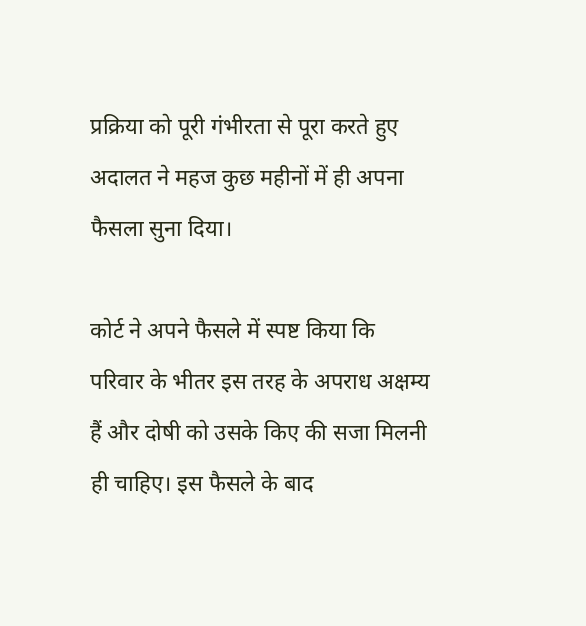प्रक्रिया को पूरी गंभीरता से पूरा करते हुए अदालत ने महज कुछ महीनों में ही अपना फैसला सुना दिया।

कोर्ट ने अपने फैसले में स्पष्ट किया कि परिवार के भीतर इस तरह के अपराध अक्षम्य हैं और दोषी को उसके किए की सजा मिलनी ही चाहिए। इस फैसले के बाद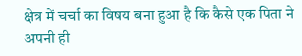क्षेत्र में चर्चा का विषय बना हुआ है कि कैसे एक पिता ने अपनी ही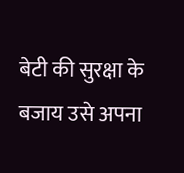बेटी की सुरक्षा के बजाय उसे अपना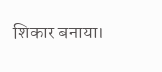शिकार बनाया।